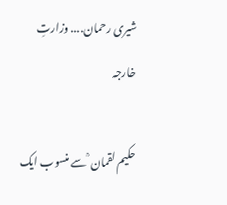شیری رحمان.... وزارتِ خارجہ

حکیم لقمان ؒ سے منسوب ایک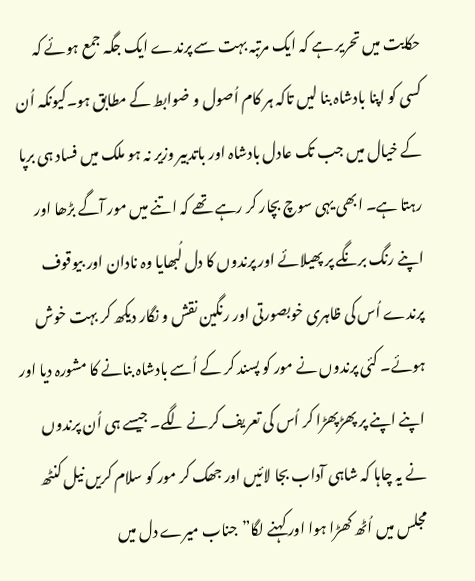حکایت میں تحریر ہے کہ ایک مرتبہ بہت سے پرندے ایک جگہ جمع ہوئے کہ کسی کو اپنا بادشاہ بنا لیں تاکہ ہر کام اُصول و ضوابط کے مطابق ہو۔کیونکہ اُن کے خیال میں جب تک عادل بادشاہ اور باتدبیر وزیر نہ ہو ملک میں فساد ہی برپا رہتا ہے۔ ابھی یہی سوچ بچار کر رہے تھے کہ اتنے میں مور آگے بڑھا اور اپنے رنگ برنگے پر پھیلائے اور پرندوں کا دل لُبھایا وہ نادان اور بیوقوف پرندے اُس کی ظاہری خوبصورتی اور رنگین نقش و نگار دیکھ کر بہت خوش ہوئے۔ کئی پرندوں نے مور کو پسند کر کے اُسے بادشاہ بنانے کا مشورہ دیا اور اپنے اپنے پر پھڑپھڑا کر اُس کی تعریف کرنے لگے۔ جیسے ہی اُن پرندوں نے یہ چاہا کہ شاہی آداب بجا لائیں اور جھک کر مور کو سلام کریں نیل کنٹھ مجلس میں اُٹھ کھڑا ہوا اور کہنے لگا”جناب میرے دل میں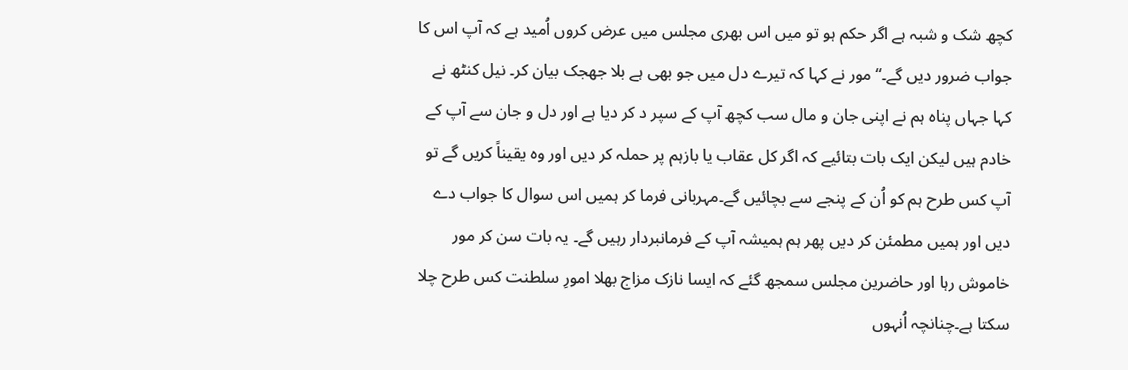کچھ شک و شبہ ہے اگر حکم ہو تو میں اس بھری مجلس میں عرض کروں اُمید ہے کہ آپ اس کا جواب ضرور دیں گے۔“ مور نے کہا کہ تیرے دل میں جو بھی ہے بلا جھجک بیان کر۔ نیل کنٹھ نے کہا جہاں پناہ ہم نے اپنی جان و مال سب کچھ آپ کے سپر د کر دیا ہے اور دل و جان سے آپ کے خادم ہیں لیکن ایک بات بتائیے کہ اگر کل عقاب یا بازہم پر حملہ کر دیں اور وہ یقیناً کریں گے تو آپ کس طرح ہم کو اُن کے پنجے سے بچائیں گے۔مہربانی فرما کر ہمیں اس سوال کا جواب دے دیں اور ہمیں مطمئن کر دیں پھر ہم ہمیشہ آپ کے فرمانبردار رہیں گے۔ یہ بات سن کر مور خاموش رہا اور حاضرین مجلس سمجھ گئے کہ ایسا نازک مزاج بھلا امورِ سلطنت کس طرح چلا سکتا ہے۔چنانچہ اُنہوں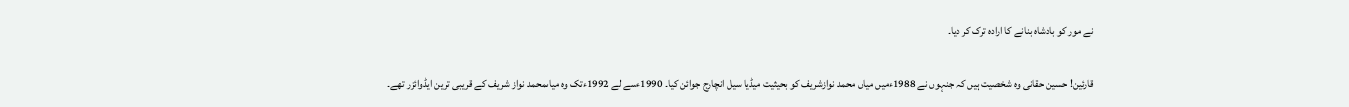نے مور کو بادشاہ بنانے کا ارادہ ترک کر دیا۔

قارئین! حسین حقانی وہ شخصیت ہیں کہ جنہوں نے 1988ءمیں میاں محمد نوازشریف کو بحیثیت میڈیا سیل انچارج جوائن کیا۔ 1990ءسے لے 1992ءتک وہ میاںمحمد نواز شریف کے قریبی ترین ایڈوائزر تھے۔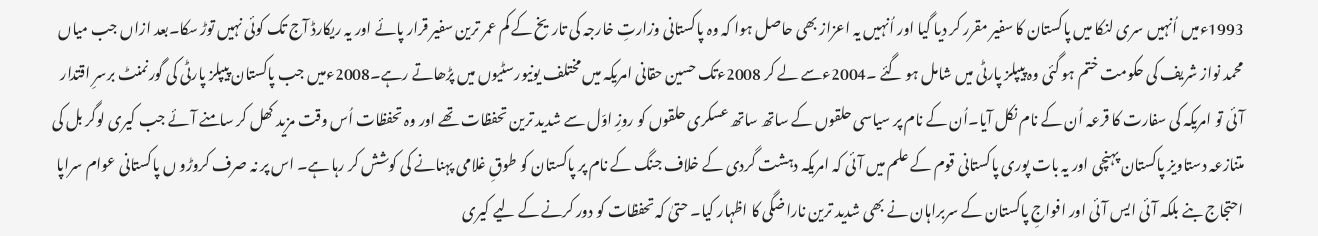1993ءمیں اُنہیں سری لنکا میں پاکستان کا سفیر مقرر کر دیا گیا اور اُنہیں یہ اعزاز بھی حاصل ہوا کہ وہ پاکستانی وزارتِ خارجہ کی تاریخ کے کم عمر ترین سفیر قرار پائے اور یہ ریکارڈ آج تک کوئی نہیں توڑ سکا۔بعد ازاں جب میاں محمد نواز شریف کی حکومت ختم ہو گئی وہ پیپلز پارٹی میں شامل ہو گئے ۔2004ءسے لے کر 2008ءتک حسین حقانی امریکہ میں مختلف یونیورسٹیوں میں پڑھاتے رہے۔2008ءمیں جب پاکستان پیپلز پارٹی کی گورنمنٹ برسرِ اقتدار آئی تو امریکہ کی سفارت کا قرعہ اُن کے نام نکل آیا۔اُن کے نام پر سیاسی حلقوں کے ساتھ ساتھ عسکری حلقوں کو روزِ اوّل سے شدید ترین تحفظات تھے اور وہ تحفظات اُس وقت مزید کھل کر سامنے آئے جب کیری لوگر بل کی متنازعہ دستاویز پاکستان پہنچی اور یہ بات پوری پاکستانی قوم کے علم میں آئی کہ امریکہ دہشت گردی کے خلاف جنگ کے نام پر پاکستان کو طوقِ غلامی پہنانے کی کوشش کر رہا ہے۔ اس پر نہ صرف کروڑو ں پاکستانی عوام سراپا احتجاج بنے بلکہ آئی ایس آئی اور افواجِ پاکستان کے سربراہان نے بھی شدید ترین ناراضگی کا اظہار کیا۔ حتیٰ کہ تحفظات کو دور کرنے کے لیے کیری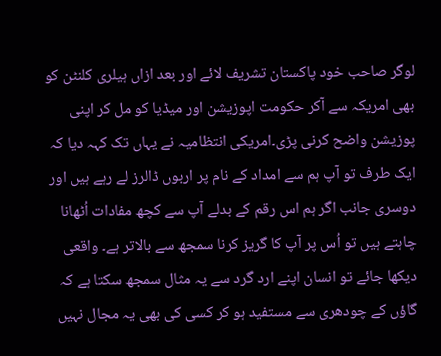لوگر صاحب خود پاکستان تشریف لائے اور بعد ازاں ہیلری کلنٹن کو بھی امریکہ سے آکر حکومت اپوزیشن اور میڈیا کو مل کر اپنی پوزیشن واضح کرنی پڑی۔امریکی انتظامیہ نے یہاں تک کہہ دیا کہ ایک طرف تو آپ ہم سے امداد کے نام پر اربوں ڈالرز لے رہے ہیں اور دوسری جانب اگر ہم اس رقم کے بدلے آپ سے کچھ مفادات اُٹھانا چاہتے ہیں تو اُس پر آپ کا گریز کرنا سمجھ سے بالاتر ہے۔ واقعی دیکھا جائے تو انسان اپنے ارد گرد سے یہ مثال سمجھ سکتا ہے کہ گاؤں کے چودھری سے مستفید ہو کر کسی کی بھی یہ مجال نہیں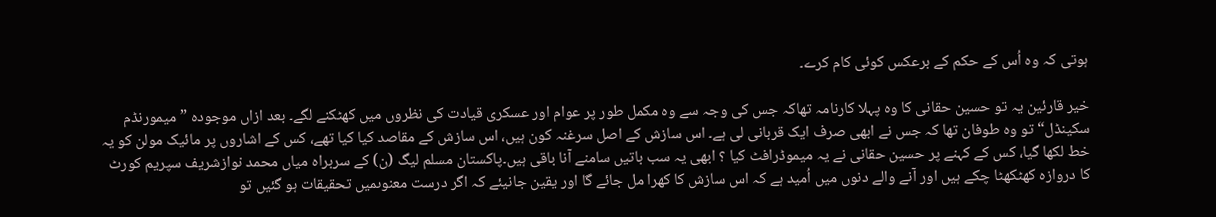ہوتی کہ وہ اُس کے حکم کے برعکس کوئی کام کرے۔

خیر قارئین یہ تو حسین حقانی کا وہ پہلا کارنامہ تھاکہ جس کی وجہ سے وہ مکمل طور پر عوام اور عسکری قیادت کی نظروں میں کھٹکنے لگے۔ بعد ازاں موجودہ ”میمورنڈم سکینڈل“ تو وہ طوفان تھا کہ جس نے ابھی صرف ایک قربانی لی ہے۔ اس سازش کے اصل سرغنہ کون ہیں، اس سازش کے مقاصد کیا کیا تھے، کس کے اشاروں پر مائیک مولن کو یہ خط لکھا گیا، کس کے کہنے پر حسین حقانی نے یہ میموڈرافٹ کیا ؟ ابھی یہ سب باتیں سامنے آنا باقی ہیں۔پاکستان مسلم لیگ (ن) کے سربراہ میاں محمد نوازشریف سپریم کورٹ کا دروازہ کھٹکھٹا چکے ہیں اور آنے والے دنوں میں اُمید ہے کہ اس سازش کا کھرا مل جائے گا اور یقین جانیئے کہ اگر درست معنوںمیں تحقیقات ہو گئیں تو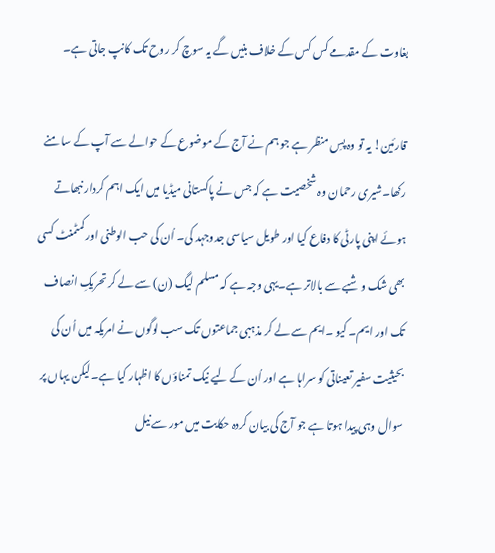بغاوت کے مقدمے کس کس کے خلاف بنیں گے یہ سوچ کر روح تک کانپ جاتی ہے۔

قارئین! یہ تو وہ پسِ منظر ہے جو ہم نے آج کے موضوع کے حوالے سے آپ کے سا منے رکھا۔شیری رحمان وہ شخصیت ہے کہ جس نے پاکستانی میڈیا میں ایک اہم کردار نبھاتے ہوئے اپنی پارٹی کا دفاع کیا اور طویل سیاسی جدوجہد کی۔ اُن کی حب الوطنی اور کمٹمنٹ کسی بھی شک و شبے سے بالاتر ہے۔یہی وجہ ہے کہ مسلم لیگ (ن) سے لے کر تحریکِ انصاف تک اور ایم۔ کیو ۔ایم سے لے کر مذہبی جماعتوں تک سب لوگوں نے امریکہ میں اُن کی بحیثیت سفیر تعیناتی کو سراہا ہے اور اُن کے لیے نیک تمناؤں کا اظہار کیا ہے۔لیکن یہاں پر سوال وہی پیدا ہوتا ہے جو آج کی بیان کردہ حکایت میں مور سے نیل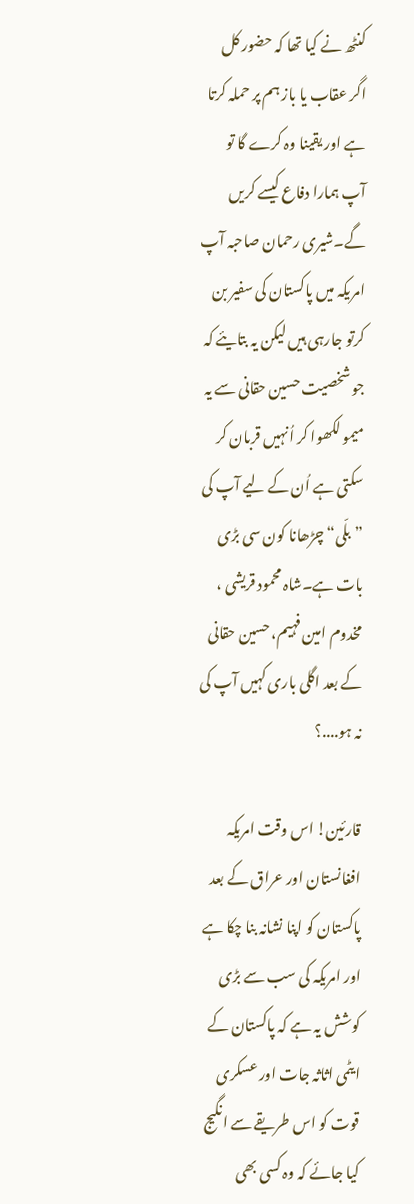کنٹھ نے کیا تھا کہ حضور کل اگر عقاب یا باز ہم پر حملہ کرتا ہے اور یقینا وہ کرے گا تو آپ ہمارا دفاع کیسے کریں گے۔شیری رحمان صاحبہ آپ امریکہ میں پاکستان کی سفیر بن کرتو جارہی ہیں لیکن یہ بتایئے کہ جو شخصیت حسین حقانی سے یہ میمو لکھوا کر اُنہیں قربان کر سکتی ہے اُن کے لیے آپ کی ”بلّی“ چڑھانا کون سی بڑی بات ہے۔شاہ محمود قریشی ، مخدوم امین فہیم، حسین حقانی کے بعد اگلی باری کہیں آپ کی نہ ہو....؟

قارئین! اس وقت امریکہ افغانستان اور عراق کے بعد پاکستان کو اپنا نشانہ بنا چکا ہے اور امریکہ کی سب سے بڑی کوشش یہ ہے کہ پاکستان کے ایٹمی اثاثہ جات اور عسکری قوت کو اس طریقے سے انگیج کیا جائے کہ وہ کسی بھی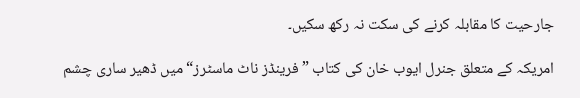جارحیت کا مقابلہ کرنے کی سکت نہ رکھ سکیں۔

امریکہ کے متعلق جنرل ایوب خان کی کتاب ”فرینڈز ناٹ ماسٹرز“ میں ڈھیر ساری چشم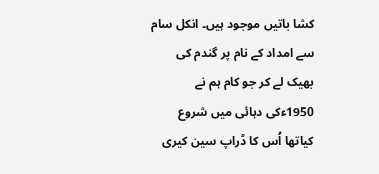کشا باتیں موجود ہیں۔ انکل سام سے امداد کے نام پر گندم کی بھیک لے کر جو کام ہم نے 1950ءکی دہائی میں شروع کیاتھا اُس کا ڈراپ سین کیری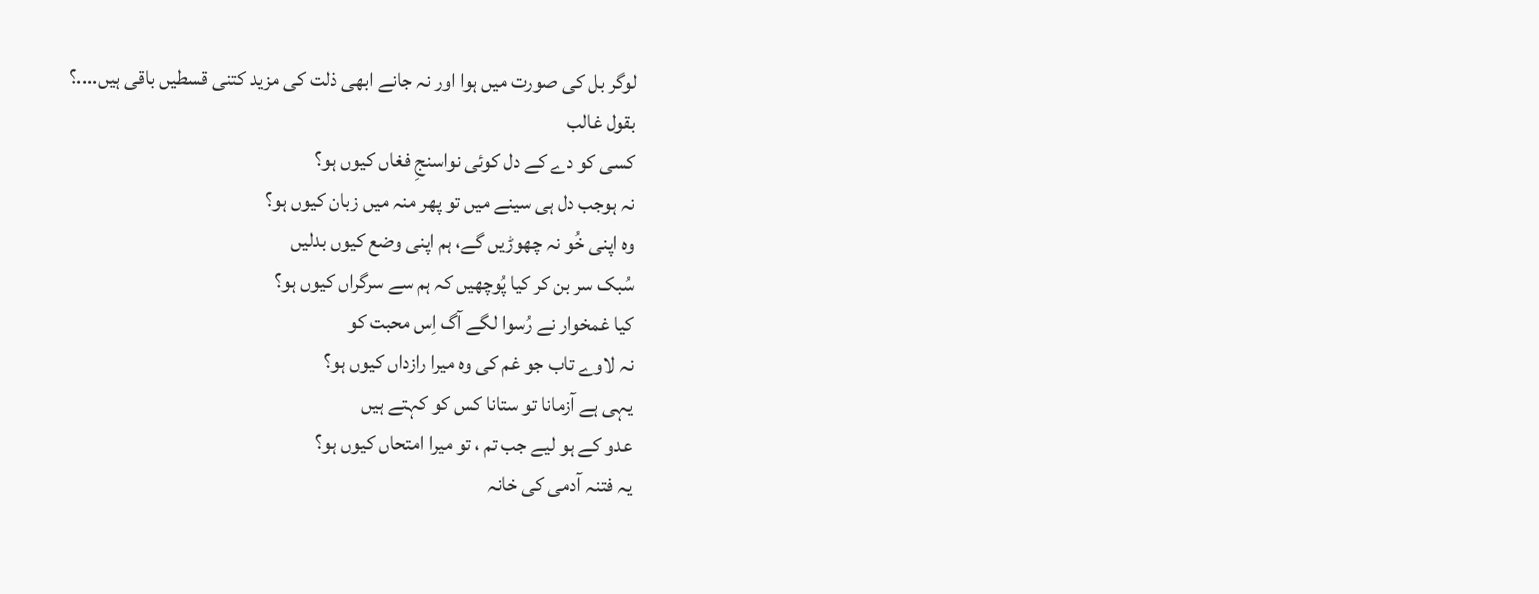لوگر بل کی صورت میں ہوا اور نہ جانے ابھی ذلت کی مزید کتنی قسطیں باقی ہیں....؟
بقول غالب
کسی کو دے کے دل کوئی نواسنجِ فغاں کیوں ہو؟
نہ ہوجب دل ہی سینے میں تو پھر منہ میں زبان کیوں ہو؟
وہ اپنی خُو نہ چھوڑیں گے، ہم اپنی وضع کیوں بدلیں
سُبک سر بن کر کیا پُوچھیں کہ ہم سے سرگراں کیوں ہو؟
کیا غمخوار نے رُسوا لگے آگ اِس محبت کو
نہ لاوے تاب جو غم کی وہ میرا رازداں کیوں ہو؟
یہی ہے آزمانا تو ستانا کس کو کہتے ہیں
عدو کے ہو لیے جب تم ، تو میرا امتحاں کیوں ہو؟
یہ فتنہ آدمی کی خانہ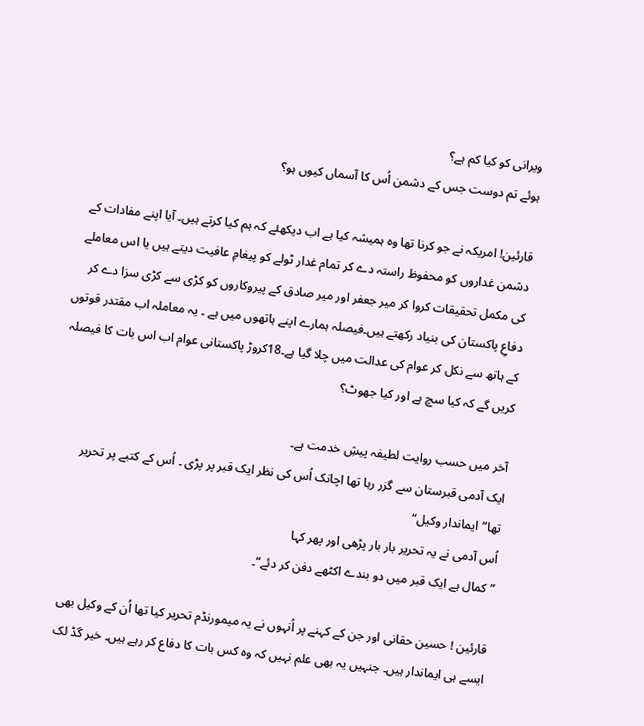ویرانی کو کیا کم ہے؟
ہوئے تم دوست جس کے دشمن اُس کا آسماں کیوں ہو؟

قارئین! امریکہ نے جو کرنا تھا وہ ہمیشہ کیا ہے اب دیکھئے کہ ہم کیا کرتے ہیں۔ آیا اپنے مفادات کے دشمن غداروں کو محفوظ راستہ دے کر تمام غدار ٹولے کو پیغامِ عافیت دیتے ہیں یا اس معاملے کی مکمل تحقیقات کروا کر میر جعفر اور میر صادق کے پیروکاروں کو کڑی سے کڑی سزا دے کر دفاعِ پاکستان کی بنیاد رکھتے ہیں۔فیصلہ ہمارے اپنے ہاتھوں میں ہے ۔ یہ معاملہ اب مقتدر قوتوں کے ہاتھ سے نکل کر عوام کی عدالت میں چلا گیا ہے۔18کروڑ پاکستانی عوام اب اس بات کا فیصلہ کریں گے کہ کیا سچ ہے اور کیا جھوٹ؟

آخر میں حسب روایت لطیفہ پیشِ خدمت ہے۔
ایک آدمی قبرستان سے گزر رہا تھا اچانک اُس کی نظر ایک قبر پر پڑی ۔ اُس کے کتبے پر تحریر تھا”ایماندار وکیل“
اُس آدمی نے یہ تحریر بار بار پڑھی اور پھر کہا
”کمال ہے ایک قبر میں دو بندے اکٹھے دفن کر دئے“۔

قارئین ! حسین حقانی اور جن کے کہنے پر اُنہوں نے یہ میمورنڈم تحریر کیا تھا اُن کے وکیل بھی ایسے ہی ایماندار ہیں۔ جنہیں یہ بھی علم نہیں کہ وہ کس بات کا دفاع کر رہے ہیں۔ خیر گڈ لک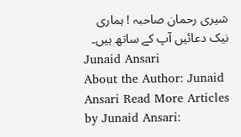شیری رحمان صاحبہ ! ہماری نیک دعائیں آپ کے ساتھ ہیں۔
Junaid Ansari
About the Author: Junaid Ansari Read More Articles by Junaid Ansari: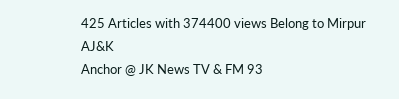425 Articles with 374400 views Belong to Mirpur AJ&K
Anchor @ JK News TV & FM 93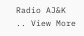Radio AJ&K
.. View More